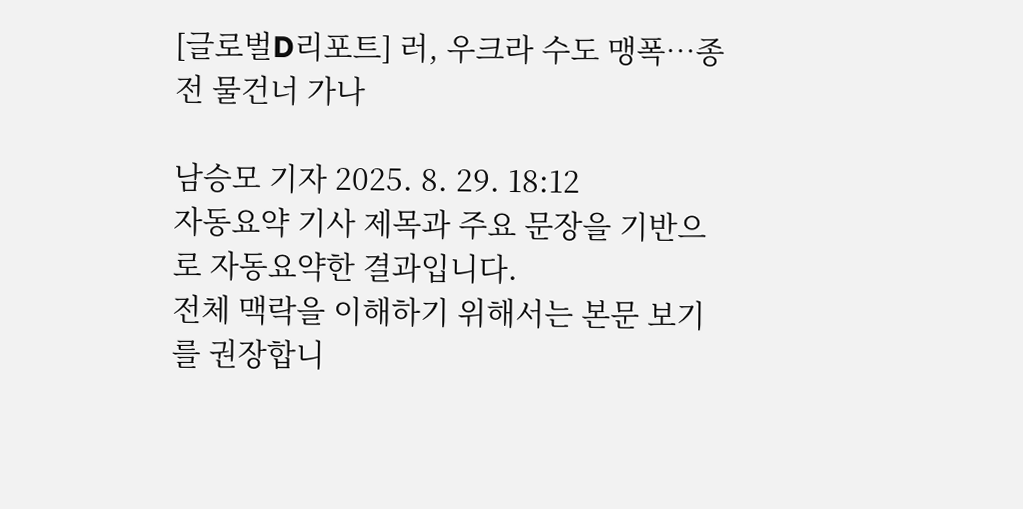[글로벌D리포트] 러, 우크라 수도 맹폭…종전 물건너 가나

남승모 기자 2025. 8. 29. 18:12
자동요약 기사 제목과 주요 문장을 기반으로 자동요약한 결과입니다.
전체 맥락을 이해하기 위해서는 본문 보기를 권장합니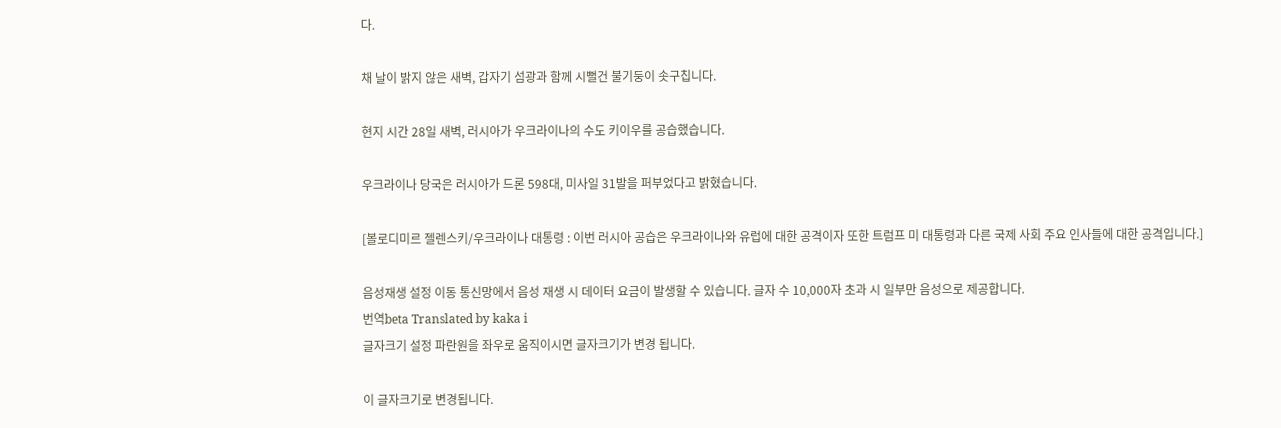다.

채 날이 밝지 않은 새벽, 갑자기 섬광과 함께 시뻘건 불기둥이 솟구칩니다.

현지 시간 28일 새벽, 러시아가 우크라이나의 수도 키이우를 공습했습니다.

우크라이나 당국은 러시아가 드론 598대, 미사일 31발을 퍼부었다고 밝혔습니다.

[볼로디미르 젤렌스키/우크라이나 대통령 : 이번 러시아 공습은 우크라이나와 유럽에 대한 공격이자 또한 트럼프 미 대통령과 다른 국제 사회 주요 인사들에 대한 공격입니다.]

음성재생 설정 이동 통신망에서 음성 재생 시 데이터 요금이 발생할 수 있습니다. 글자 수 10,000자 초과 시 일부만 음성으로 제공합니다.
번역beta Translated by kaka i
글자크기 설정 파란원을 좌우로 움직이시면 글자크기가 변경 됩니다.

이 글자크기로 변경됩니다.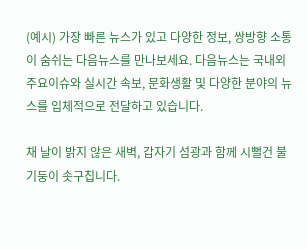(예시) 가장 빠른 뉴스가 있고 다양한 정보, 쌍방향 소통이 숨쉬는 다음뉴스를 만나보세요. 다음뉴스는 국내외 주요이슈와 실시간 속보, 문화생활 및 다양한 분야의 뉴스를 입체적으로 전달하고 있습니다.

채 날이 밝지 않은 새벽, 갑자기 섬광과 함께 시뻘건 불기둥이 솟구칩니다.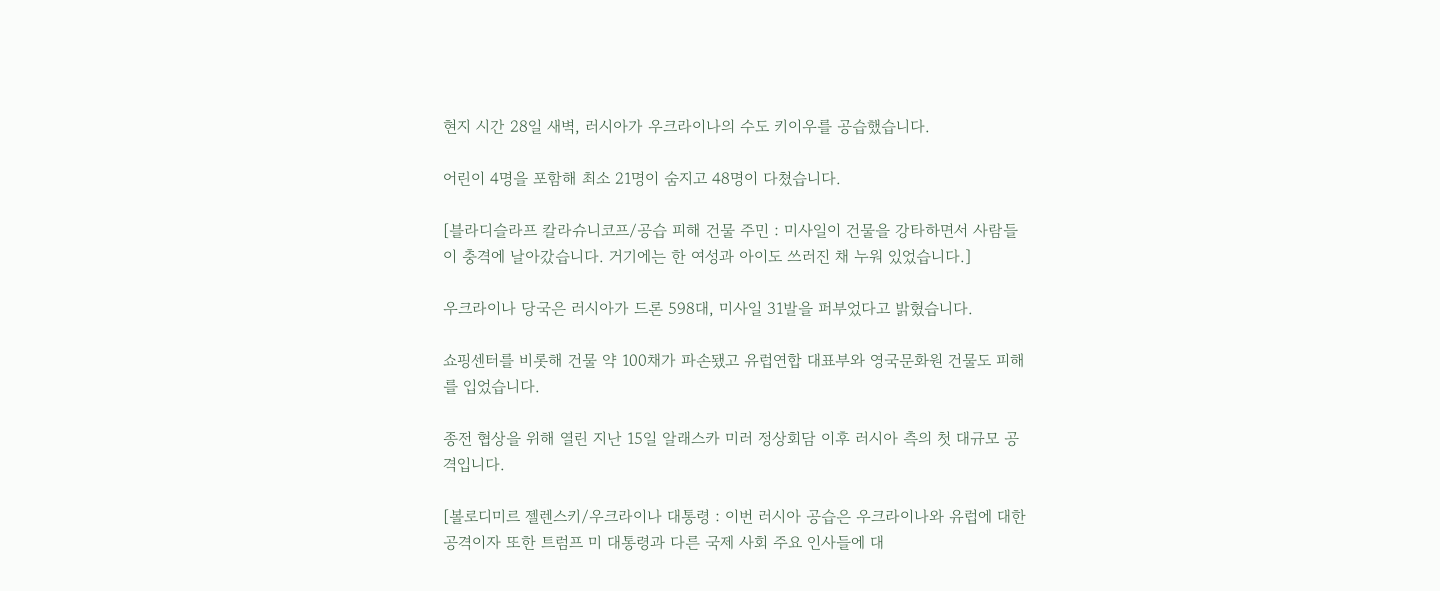현지 시간 28일 새벽, 러시아가 우크라이나의 수도 키이우를 공습했습니다.

어린이 4명을 포함해 최소 21명이 숨지고 48명이 다쳤습니다.

[블라디슬라프 칼라슈니코프/공습 피해 건물 주민 : 미사일이 건물을 강타하면서 사람들이 충격에 날아갔습니다. 거기에는 한 여성과 아이도 쓰러진 채 누워 있었습니다.]

우크라이나 당국은 러시아가 드론 598대, 미사일 31발을 퍼부었다고 밝혔습니다.

쇼핑센터를 비롯해 건물 약 100채가 파손됐고 유럽연합 대표부와 영국문화원 건물도 피해를 입었습니다.

종전 협상을 위해 열린 지난 15일 알래스카 미러 정상회담 이후 러시아 측의 첫 대규모 공격입니다.

[볼로디미르 젤렌스키/우크라이나 대통령 : 이번 러시아 공습은 우크라이나와 유럽에 대한 공격이자 또한 트럼프 미 대통령과 다른 국제 사회 주요 인사들에 대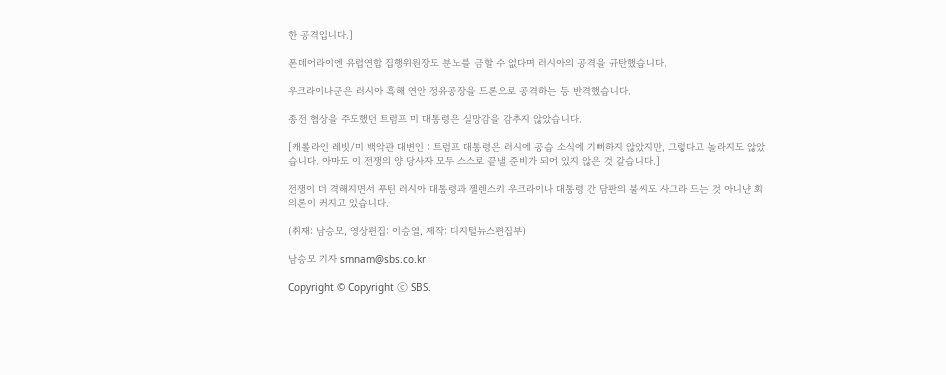한 공격입니다.]

폰데어라이엔 유럽연합 집행위원장도 분노를 금할 수 없다며 러시아의 공격을 규탄했습니다.

우크라이나군은 러시아 흑해 연안 정유공장을 드론으로 공격하는 등 반격했습니다.

종전 협상을 주도했던 트럼프 미 대통령은 실망감을 감추지 않았습니다.

[캐롤라인 레빗/미 백악관 대변인 : 트럼프 대통령은 러시에 공습 소식에 기뻐하지 않았지만, 그렇다고 놀라지도 않았습니다. 아마도 이 전쟁의 양 당사자 모두 스스로 끝낼 준비가 되어 있지 않은 것 같습니다.]

전쟁이 더 격해지면서 푸틴 러시아 대통령과 젤렌스키 우크라이나 대통령 간 담판의 불씨도 사그라 드는 것 아니냔 회의론이 커지고 있습니다.

(취재: 남승모, 영상편집: 이승열, 제작: 디지털뉴스편집부)

남승모 기자 smnam@sbs.co.kr

Copyright © Copyright ⓒ SBS.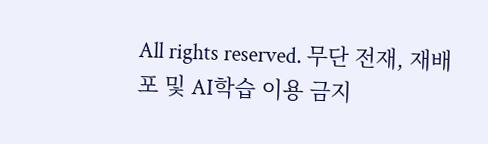All rights reserved. 무단 전재, 재배포 및 AI학습 이용 금지